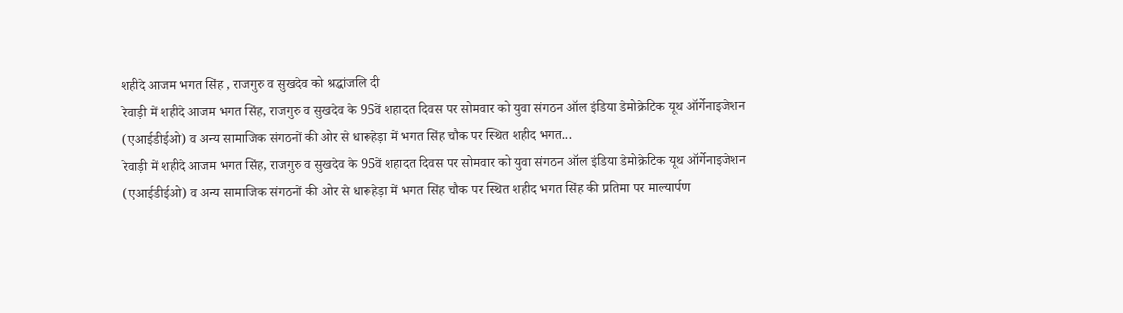शहीदे आजम भगत सिंह , राजगुरु व सुखदेव को श्रद्धांजलि दी
रेवाड़ी में शहीदे आजम भगत सिंह, राजगुरु व सुखदेव के 95वें शहादत दिवस पर सोमवार को युवा संगठन ऑल इंडिया डेमोक्रेटिक यूथ ऑर्गेनाइजेशन (एआईडीईओ) व अन्य सामाजिक संगठनों की ओर से धारूहेड़ा में भगत सिंह चौक पर स्थित शहीद भगत...
रेवाड़ी में शहीदे आजम भगत सिंह, राजगुरु व सुखदेव के 95वें शहादत दिवस पर सोमवार को युवा संगठन ऑल इंडिया डेमोक्रेटिक यूथ ऑर्गेनाइजेशन (एआईडीईओ) व अन्य सामाजिक संगठनों की ओर से धारूहेड़ा में भगत सिंह चौक पर स्थित शहीद भगत सिंह की प्रतिमा पर माल्यार्पण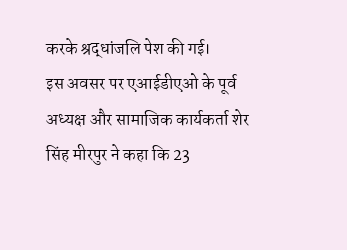करके श्रद्धांजलि पेश की गई।
इस अवसर पर एआईडीएओ के पूर्व अध्यक्ष और सामाजिक कार्यकर्ता शेर सिंह मीरपुर ने कहा कि 23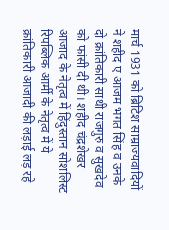मार्च 1931 को ब्रिटिश साम्राज्यवादियों ने शहीद ए आजम भगत सिंह व उनके दो क्रांतिकारी साथी राजगुरु व सुखदेव को फांसी दी थी। शहीद चंद्रशेखर आजाद के नेतृत्व में हिंदुस्तान सोशलिस्ट रिपब्लिक आर्मी के नेतृत्व में ये क्रांतिकारी आजादी की लड़ाई लड़ रहे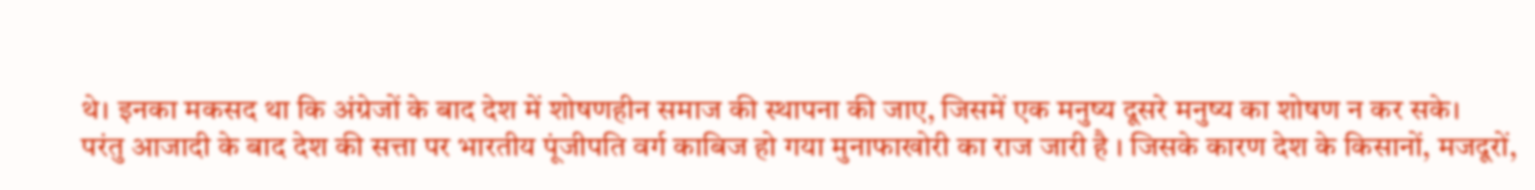थे। इनका मकसद था कि अंग्रेजों के बाद देश में शोषणहीन समाज की स्थापना की जाए, जिसमें एक मनुष्य दूसरे मनुष्य का शोषण न कर सके।
परंतु आजादी के बाद देश की सत्ता पर भारतीय पूंजीपति वर्ग काबिज हो गया मुनाफाखोरी का राज जारी है । जिसके कारण देश के किसानों, मजदूरों,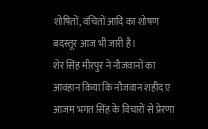शोषितों, वंचितों आदि का शोषण बदस्तूर आज भी जारी है।
शेर सिंह मीरपुर ने नौजवानों का आवहान किया कि नौजवान शहीद ए आजम भगत सिंह के विचारों से प्रेरणा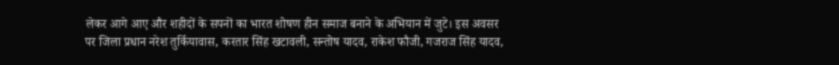लेकर आगे आए और शहीदों के सपनों का भारत शोषण हीन समाज बनाने के अभियान में जुटे। इस अवसर पर जिला प्रधान नरेश तुर्कियावास, करतार सिंह खटावली, सन्तोष यादव, राकेश फौजी, गजराज सिंह यादव,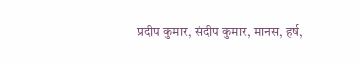प्रदीप कुमार, संदीप कुमार, मानस, हर्ष,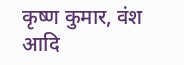कृष्ण कुमार, वंश आदि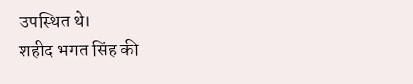उपस्थित थे।
शहीद भगत सिंह की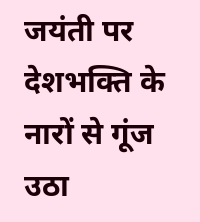जयंती पर देशभक्ति के नारों से गूंज उठा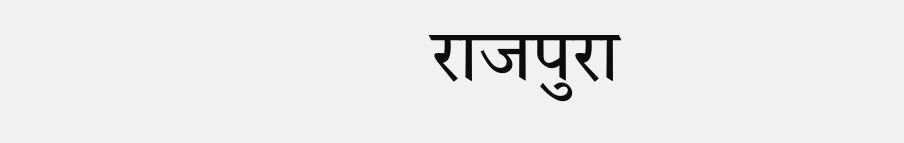राजपुरा